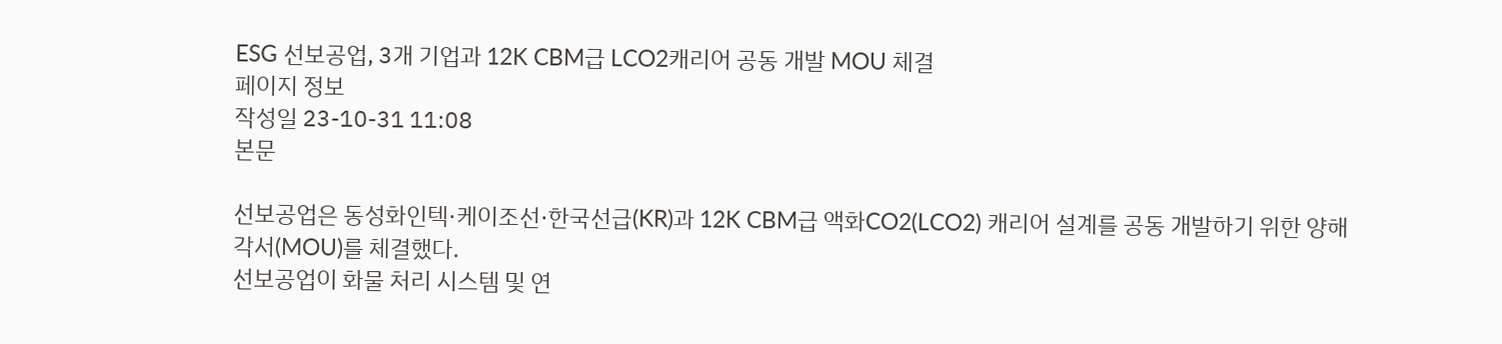ESG 선보공업, 3개 기업과 12K CBM급 LCO2캐리어 공동 개발 MOU 체결
페이지 정보
작성일 23-10-31 11:08
본문

선보공업은 동성화인텍·케이조선·한국선급(KR)과 12K CBM급 액화CO2(LCO2) 캐리어 설계를 공동 개발하기 위한 양해각서(MOU)를 체결했다.
선보공업이 화물 처리 시스템 및 연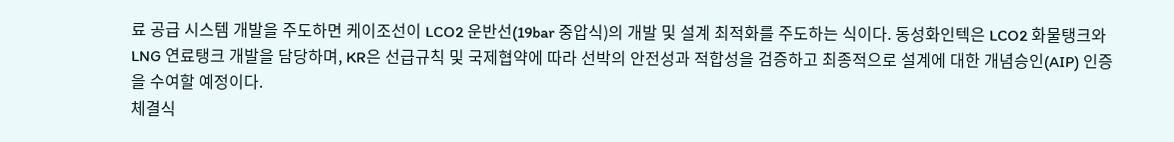료 공급 시스템 개발을 주도하면 케이조선이 LCO2 운반선(19bar 중압식)의 개발 및 설계 최적화를 주도하는 식이다. 동성화인텍은 LCO2 화물탱크와 LNG 연료탱크 개발을 담당하며, KR은 선급규칙 및 국제협약에 따라 선박의 안전성과 적합성을 검증하고 최종적으로 설계에 대한 개념승인(AIP) 인증을 수여할 예정이다.
체결식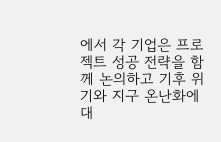에서 각 기업은 프로젝트 성공 전략을 함께 논의하고 기후 위기와 지구 온난화에 대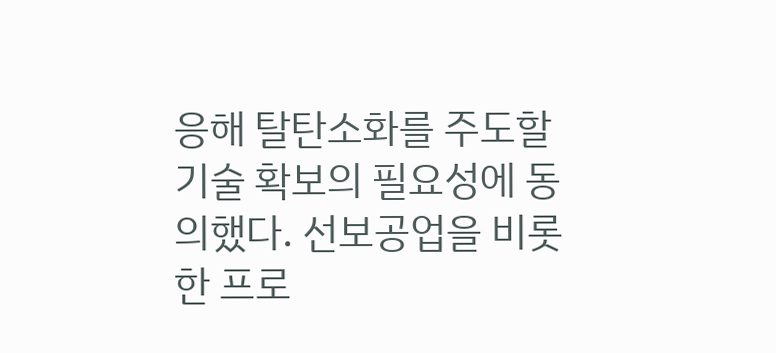응해 탈탄소화를 주도할 기술 확보의 필요성에 동의했다. 선보공업을 비롯한 프로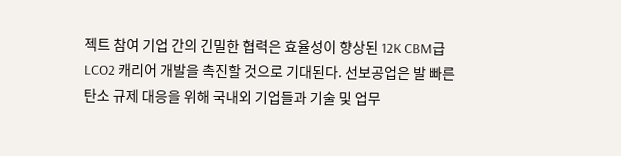젝트 참여 기업 간의 긴밀한 협력은 효율성이 향상된 12K CBM급 LCO2 캐리어 개발을 촉진할 것으로 기대된다. 선보공업은 발 빠른 탄소 규제 대응을 위해 국내외 기업들과 기술 및 업무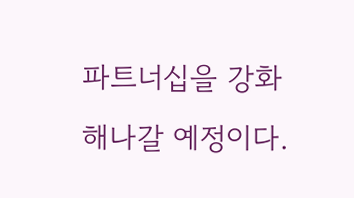파트너십을 강화해나갈 예정이다.